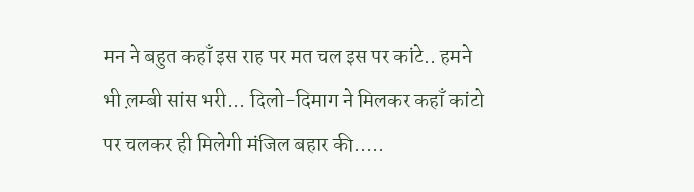मन ने बहुत कहाँ इस राह पर मत चल इस पर कांटे.. हमने भी ल़म्बी सांस भरी... दिलो-दिमाग ने मिलकर कहाँ कांटो पर चलकर ही मिलेगी मंजिल बहार की.....